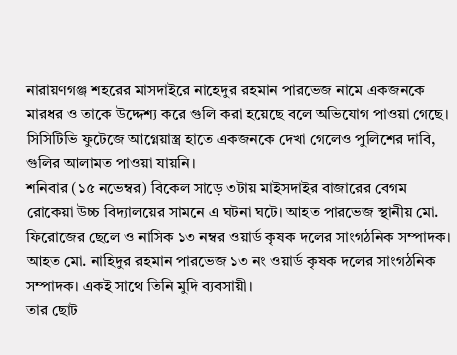নারায়ণগঞ্জ শহরের মাসদাইরে নাহেদুর রহমান পারভেজ নামে একজনকে মারধর ও তাকে উদ্দেশ্য করে গুলি করা হয়েছে বলে অভিযোগ পাওয়া গেছে। সিসিটিভি ফুটেজে আগ্নেয়াস্ত্র হাতে একজনকে দেখা গেলেও পুলিশের দাবি, গুলির আলামত পাওয়া যায়নি।
শনিবার (১৫ নভেম্বর) বিকেল সাড়ে ৩টায় মাইসদাইর বাজারের বেগম রোকেয়া উচ্চ বিদ্যালয়ের সামনে এ ঘটনা ঘটে। আহত পারভেজ স্থানীয় মো. ফিরোজের ছেলে ও নাসিক ১৩ নম্বর ওয়ার্ড কৃষক দলের সাংগঠনিক সম্পাদক।
আহত মো. নাহিদুর রহমান পারভেজ ১৩ নং ওয়ার্ড কৃষক দলের সাংগঠনিক সম্পাদক। একই সাথে তিনি মুদি ব্যবসায়ী।
তার ছোট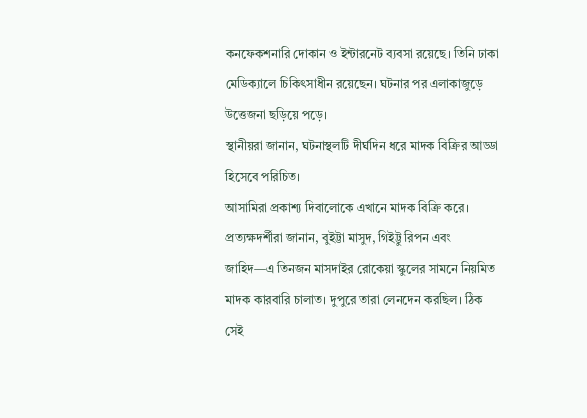কনফেকশনারি দোকান ও ইন্টারনেট ব্যবসা রয়েছে। তিনি ঢাকা মেডিক্যালে চিকিৎসাধীন রয়েছেন। ঘটনার পর এলাকাজুড়ে উত্তেজনা ছড়িয়ে পড়ে।
স্থানীয়রা জানান, ঘটনাস্থলটি দীর্ঘদিন ধরে মাদক বিক্রির আড্ডা হিসেবে পরিচিত।
আসামিরা প্রকাশ্য দিবালোকে এখানে মাদক বিক্রি করে।
প্রত্যক্ষদর্শীরা জানান, বুইট্টা মাসুদ, গিইট্টু রিপন এবং জাহিদ—এ তিনজন মাসদাইর রোকেয়া স্কুলের সামনে নিয়মিত মাদক কারবারি চালাত। দুপুরে তারা লেনদেন করছিল। ঠিক সেই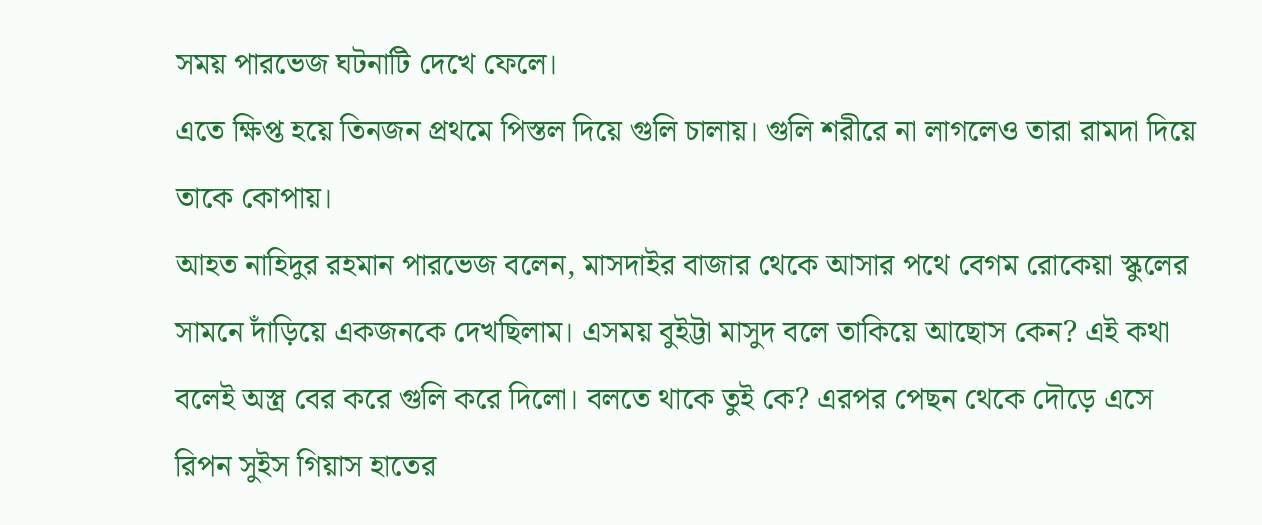সময় পারভেজ ঘটনাটি দেখে ফেলে।
এতে ক্ষিপ্ত হয়ে তিনজন প্রথমে পিস্তল দিয়ে গুলি চালায়। গুলি শরীরে না লাগলেও তারা রামদা দিয়ে তাকে কোপায়।
আহত নাহিদুর রহমান পারভেজ বলেন, মাসদাইর বাজার থেকে আসার পথে বেগম রোকেয়া স্কুলের সামনে দাঁড়িয়ে একজনকে দেখছিলাম। এসময় বুইট্টা মাসুদ বলে তাকিয়ে আছোস কেন? এই কথা বলেই অস্ত্র বের করে গুলি করে দিলো। বলতে থাকে তুই কে? এরপর পেছন থেকে দৌড়ে এসে রিপন সুইস গিয়াস হাতের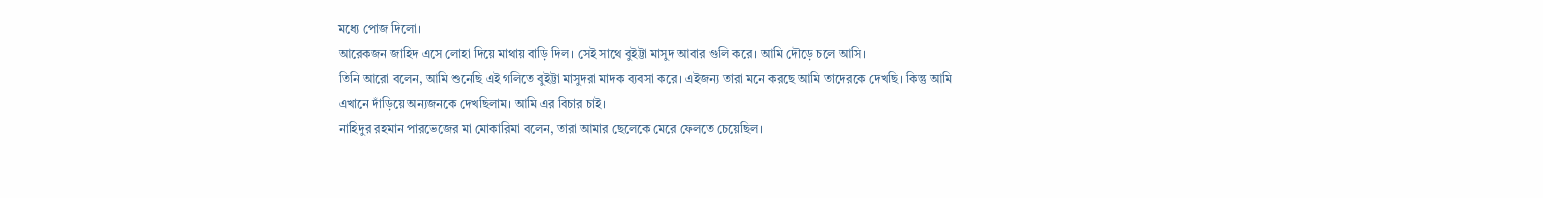মধ্যে পোজ দিলো।
আরেকজন জাহিদ এসে লোহা দিয়ে মাথায় বাড়ি দিল। সেই সাথে বুইট্টা মাসুদ আবার গুলি করে। আমি দৌড়ে চলে আসি।
তিনি আরো বলেন, আমি শুনেছি এই গলিতে বুইট্টা মাসুদরা মাদক ব্যবসা করে। এইজন্য তারা মনে করছে আমি তাদেরকে দেখছি। কিন্তু আমি এখানে দাঁড়িয়ে অন্যজনকে দেখছিলাম। আমি এর বিচার চাই।
নাহিদুর রহমান পারভেজের মা মোকারিমা বলেন, তারা আমার ছেলেকে মেরে ফেলতে চেয়েছিল।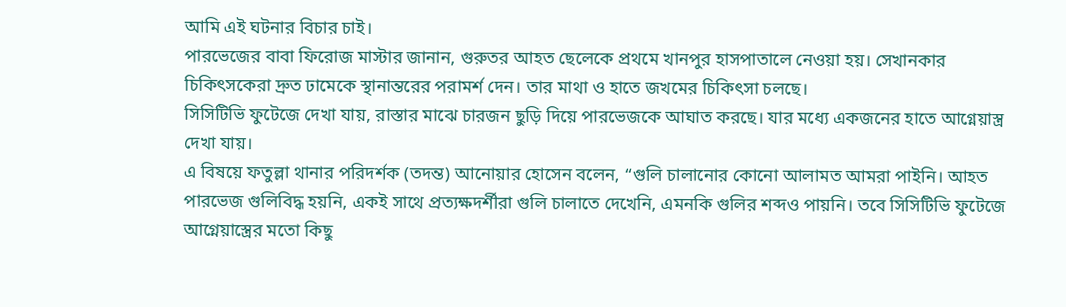আমি এই ঘটনার বিচার চাই।
পারভেজের বাবা ফিরোজ মাস্টার জানান, গুরুতর আহত ছেলেকে প্রথমে খানপুর হাসপাতালে নেওয়া হয়। সেখানকার চিকিৎসকেরা দ্রুত ঢামেকে স্থানান্তরের পরামর্শ দেন। তার মাথা ও হাতে জখমের চিকিৎসা চলছে।
সিসিটিভি ফুটেজে দেখা যায়, রাস্তার মাঝে চারজন ছুড়ি দিয়ে পারভেজকে আঘাত করছে। যার মধ্যে একজনের হাতে আগ্নেয়াস্ত্র দেখা যায়।
এ বিষয়ে ফতুল্লা থানার পরিদর্শক (তদন্ত) আনোয়ার হোসেন বলেন, “গুলি চালানোর কোনো আলামত আমরা পাইনি। আহত পারভেজ গুলিবিদ্ধ হয়নি, একই সাথে প্রত্যক্ষদর্শীরা গুলি চালাতে দেখেনি, এমনকি গুলির শব্দও পায়নি। তবে সিসিটিভি ফুটেজে আগ্নেয়াস্ত্রের মতো কিছু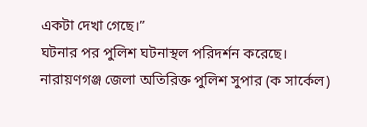একটা দেখা গেছে।”
ঘটনার পর পুলিশ ঘটনাস্থল পরিদর্শন করেছে। নারায়ণগঞ্জ জেলা অতিরিক্ত পুলিশ সুপার (ক সার্কেল)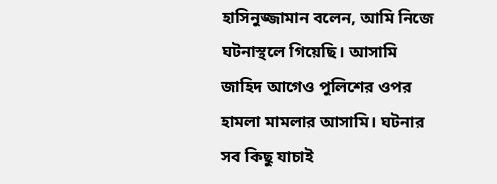হাসিনুজ্জামান বলেন, আমি নিজে ঘটনাস্থলে গিয়েছি। আসামি জাহিদ আগেও পুলিশের ওপর হামলা মামলার আসামি। ঘটনার সব কিছু যাচাই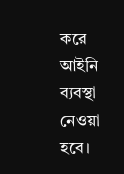করে আইনি ব্যবস্থা নেওয়া হবে।